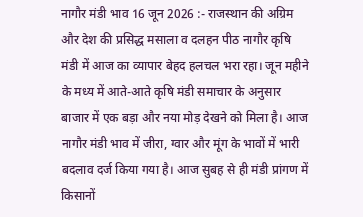नागौर मंडी भाव 16 जून 2026 :- राजस्थान की अग्रिम और देश की प्रसिद्ध मसाला व दलहन पीठ नागौर कृषि मंडी में आज का व्यापार बेहद हलचल भरा रहा। जून महीने के मध्य में आते-आते कृषि मंडी समाचार के अनुसार बाजार में एक बड़ा और नया मोड़ देखने को मिला है। आज नागौर मंडी भाव में जीरा, ग्वार और मूंग के भावों में भारी बदलाव दर्ज किया गया है। आज सुबह से ही मंडी प्रांगण में किसानों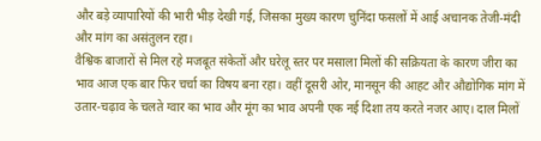और बड़े व्यापारियों की भारी भीड़ देखी गई, जिसका मुख्य कारण चुनिंदा फसलों में आई अचानक तेजी-मंदी और मांग का असंतुलन रहा।
वैश्विक बाजारों से मिल रहे मजबूत संकेतों और घरेलू स्तर पर मसाला मिलों की सक्रियता के कारण जीरा का भाव आज एक बार फिर चर्चा का विषय बना रहा। वहीं दूसरी ओर, मानसून की आहट और औद्योगिक मांग में उतार-चढ़ाव के चलते ग्वार का भाव और मूंग का भाव अपनी एक नई दिशा तय करते नजर आए। दाल मिलों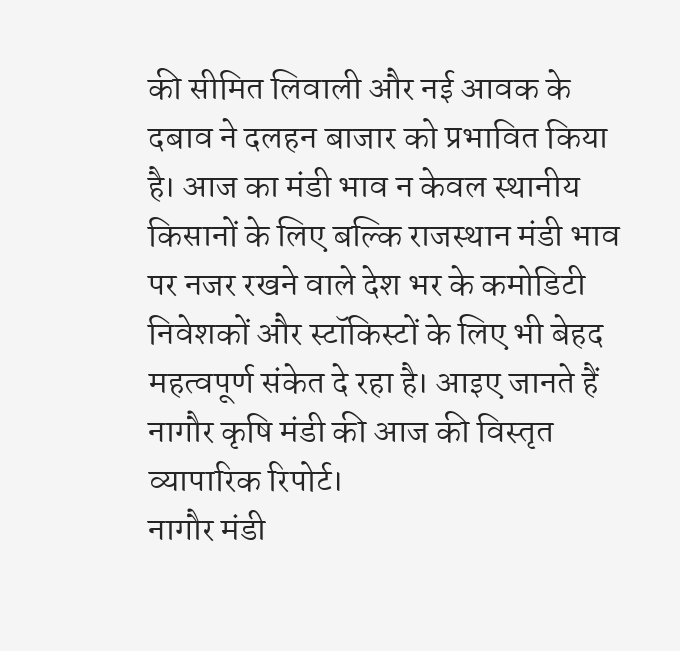की सीमित लिवाली और नई आवक के दबाव ने दलहन बाजार को प्रभावित किया है। आज का मंडी भाव न केवल स्थानीय किसानों के लिए बल्कि राजस्थान मंडी भाव पर नजर रखने वाले देश भर के कमोडिटी निवेशकों और स्टॉकिस्टों के लिए भी बेहद महत्वपूर्ण संकेत दे रहा है। आइए जानते हैं नागौर कृषि मंडी की आज की विस्तृत व्यापारिक रिपोर्ट।
नागौर मंडी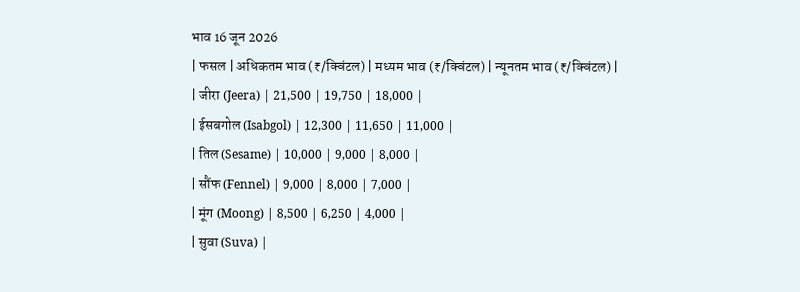भाव 16 जून 2026
| फसल | अधिकतम भाव (₹/क्विंटल) | मध्यम भाव (₹/क्विंटल) | न्यूनतम भाव (₹/क्विंटल) |
| जीरा (Jeera) | 21,500 | 19,750 | 18,000 |
| ईसबगोल (Isabgol) | 12,300 | 11,650 | 11,000 |
| तिल (Sesame) | 10,000 | 9,000 | 8,000 |
| सौंफ (Fennel) | 9,000 | 8,000 | 7,000 |
| मूंग (Moong) | 8,500 | 6,250 | 4,000 |
| सुवा (Suva) |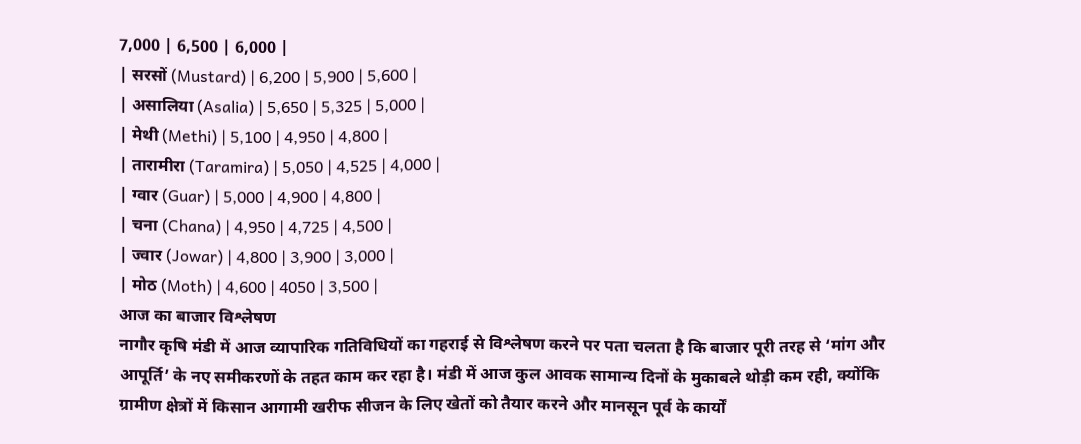7,000 | 6,500 | 6,000 |
| सरसों (Mustard) | 6,200 | 5,900 | 5,600 |
| असालिया (Asalia) | 5,650 | 5,325 | 5,000 |
| मेथी (Methi) | 5,100 | 4,950 | 4,800 |
| तारामीरा (Taramira) | 5,050 | 4,525 | 4,000 |
| ग्वार (Guar) | 5,000 | 4,900 | 4,800 |
| चना (Chana) | 4,950 | 4,725 | 4,500 |
| ज्वार (Jowar) | 4,800 | 3,900 | 3,000 |
| मोठ (Moth) | 4,600 | 4050 | 3,500 |
आज का बाजार विश्लेषण
नागौर कृषि मंडी में आज व्यापारिक गतिविधियों का गहराई से विश्लेषण करने पर पता चलता है कि बाजार पूरी तरह से ‘मांग और आपूर्ति’ के नए समीकरणों के तहत काम कर रहा है। मंडी में आज कुल आवक सामान्य दिनों के मुकाबले थोड़ी कम रही, क्योंकि ग्रामीण क्षेत्रों में किसान आगामी खरीफ सीजन के लिए खेतों को तैयार करने और मानसून पूर्व के कार्यों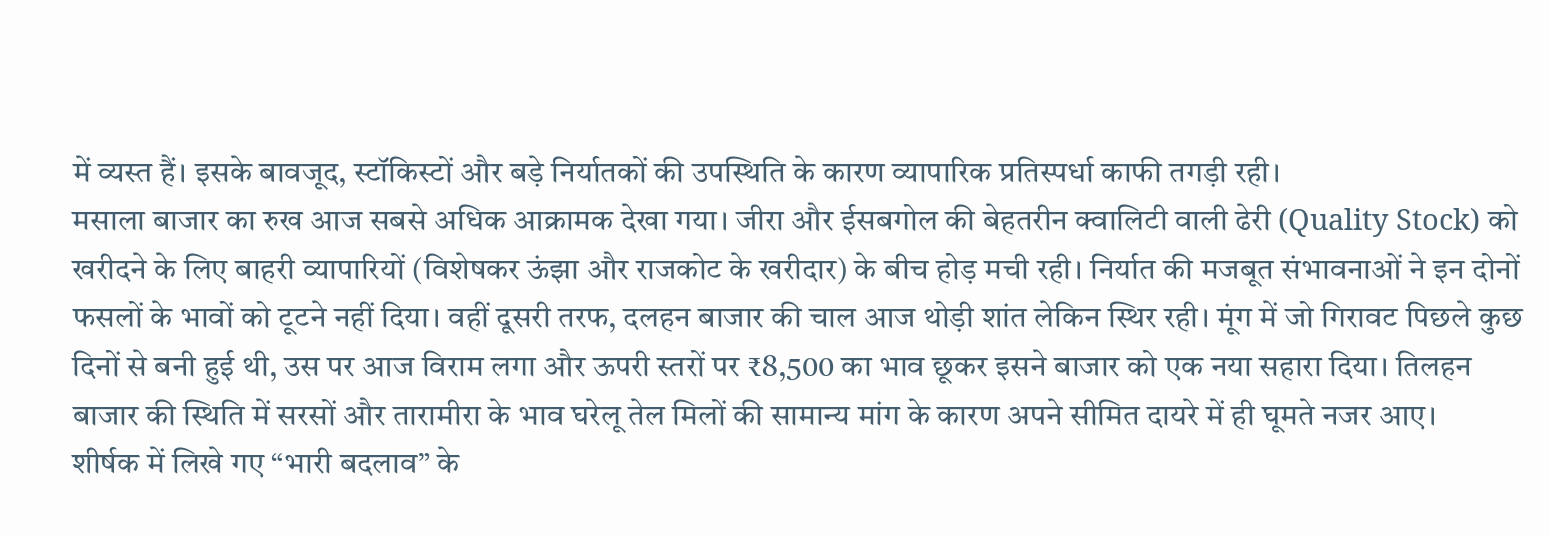में व्यस्त हैं। इसके बावजूद, स्टॉकिस्टों और बड़े निर्यातकों की उपस्थिति के कारण व्यापारिक प्रतिस्पर्धा काफी तगड़ी रही।
मसाला बाजार का रुख आज सबसे अधिक आक्रामक देखा गया। जीरा और ईसबगोल की बेहतरीन क्वालिटी वाली ढेरी (Quality Stock) को खरीदने के लिए बाहरी व्यापारियों (विशेषकर ऊंझा और राजकोट के खरीदार) के बीच होड़ मची रही। निर्यात की मजबूत संभावनाओं ने इन दोनों फसलों के भावों को टूटने नहीं दिया। वहीं दूसरी तरफ, दलहन बाजार की चाल आज थोड़ी शांत लेकिन स्थिर रही। मूंग में जो गिरावट पिछले कुछ दिनों से बनी हुई थी, उस पर आज विराम लगा और ऊपरी स्तरों पर ₹8,500 का भाव छूकर इसने बाजार को एक नया सहारा दिया। तिलहन बाजार की स्थिति में सरसों और तारामीरा के भाव घरेलू तेल मिलों की सामान्य मांग के कारण अपने सीमित दायरे में ही घूमते नजर आए।
शीर्षक में लिखे गए “भारी बदलाव” के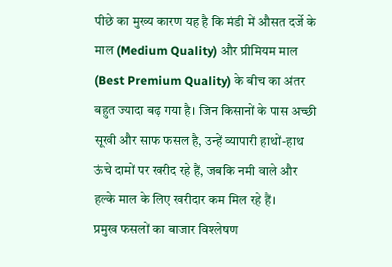पीछे का मुख्य कारण यह है कि मंडी में औसत दर्जे के माल (Medium Quality) और प्रीमियम माल (Best Premium Quality) के बीच का अंतर बहुत ज्यादा बढ़ गया है। जिन किसानों के पास अच्छी सूखी और साफ फसल है, उन्हें व्यापारी हाथों-हाथ ऊंचे दामों पर खरीद रहे हैं, जबकि नमी वाले और हल्के माल के लिए खरीदार कम मिल रहे हैं।
प्रमुख फसलों का बाजार विश्लेषण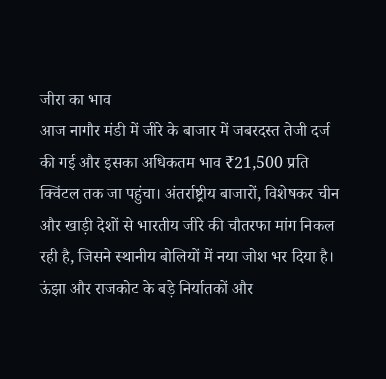जीरा का भाव
आज नागौर मंडी में जीरे के बाजार में जबरदस्त तेजी दर्ज की गई और इसका अधिकतम भाव ₹21,500 प्रति क्विंटल तक जा पहुंचा। अंतर्राष्ट्रीय बाजारों, विशेषकर चीन और खाड़ी देशों से भारतीय जीरे की चौतरफा मांग निकल रही है, जिसने स्थानीय बोलियों में नया जोश भर दिया है। ऊंझा और राजकोट के बड़े निर्यातकों और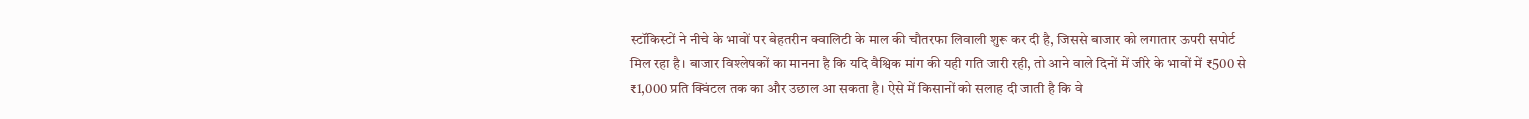स्टॉकिस्टों ने नीचे के भावों पर बेहतरीन क्वालिटी के माल की चौतरफा लिवाली शुरू कर दी है, जिससे बाजार को लगातार ऊपरी सपोर्ट मिल रहा है। बाजार विश्लेषकों का मानना है कि यदि वैश्विक मांग की यही गति जारी रही, तो आने वाले दिनों में जीरे के भावों में ₹500 से ₹1,000 प्रति क्विंटल तक का और उछाल आ सकता है। ऐसे में किसानों को सलाह दी जाती है कि वे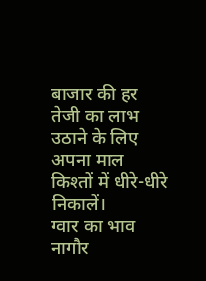बाजार की हर तेजी का लाभ उठाने के लिए अपना माल किश्तों में धीरे-धीरे निकालें।
ग्वार का भाव
नागौर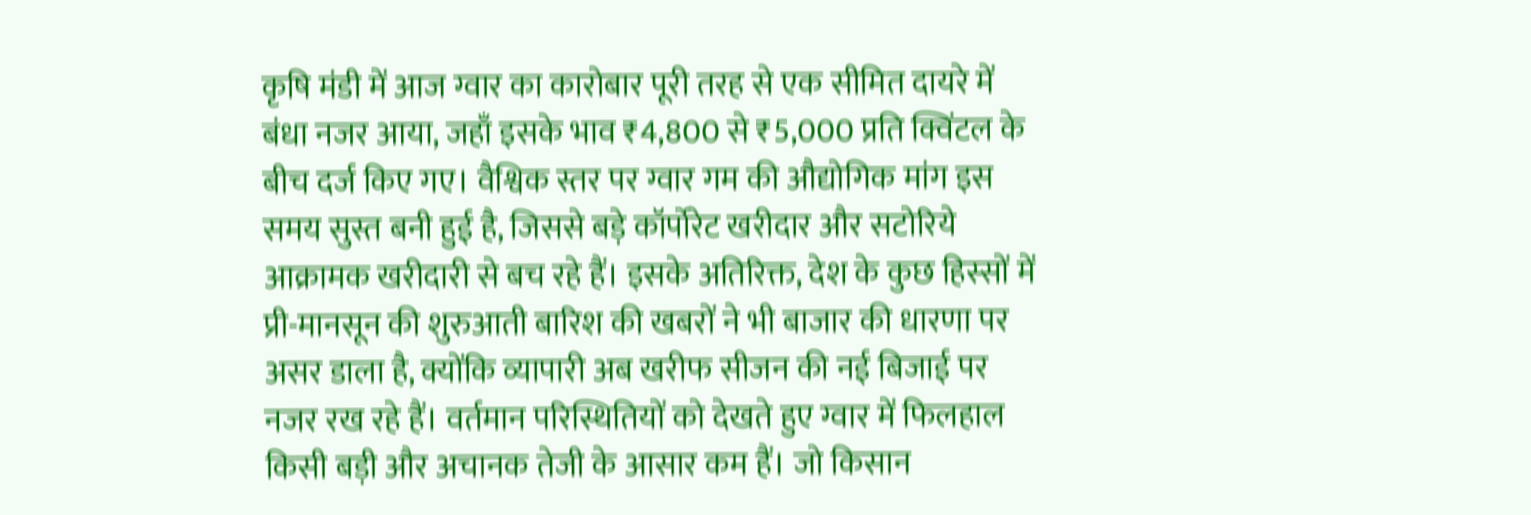कृषि मंडी में आज ग्वार का कारोबार पूरी तरह से एक सीमित दायरे में बंधा नजर आया, जहाँ इसके भाव ₹4,800 से ₹5,000 प्रति क्विंटल के बीच दर्ज किए गए। वैश्विक स्तर पर ग्वार गम की औद्योगिक मांग इस समय सुस्त बनी हुई है, जिससे बड़े कॉर्पोरेट खरीदार और सटोरिये आक्रामक खरीदारी से बच रहे हैं। इसके अतिरिक्त, देश के कुछ हिस्सों में प्री-मानसून की शुरुआती बारिश की खबरों ने भी बाजार की धारणा पर असर डाला है, क्योंकि व्यापारी अब खरीफ सीजन की नई बिजाई पर नजर रख रहे हैं। वर्तमान परिस्थितियों को देखते हुए ग्वार में फिलहाल किसी बड़ी और अचानक तेजी के आसार कम हैं। जो किसान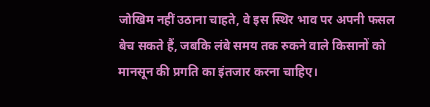जोखिम नहीं उठाना चाहते, वे इस स्थिर भाव पर अपनी फसल बेच सकते हैं, जबकि लंबे समय तक रुकने वाले किसानों को मानसून की प्रगति का इंतजार करना चाहिए।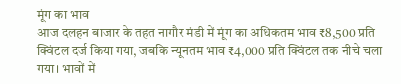मूंग का भाव
आज दलहन बाजार के तहत नागौर मंडी में मूंग का अधिकतम भाव ₹8,500 प्रति क्विंटल दर्ज किया गया, जबकि न्यूनतम भाव ₹4,000 प्रति क्विंटल तक नीचे चला गया। भावों में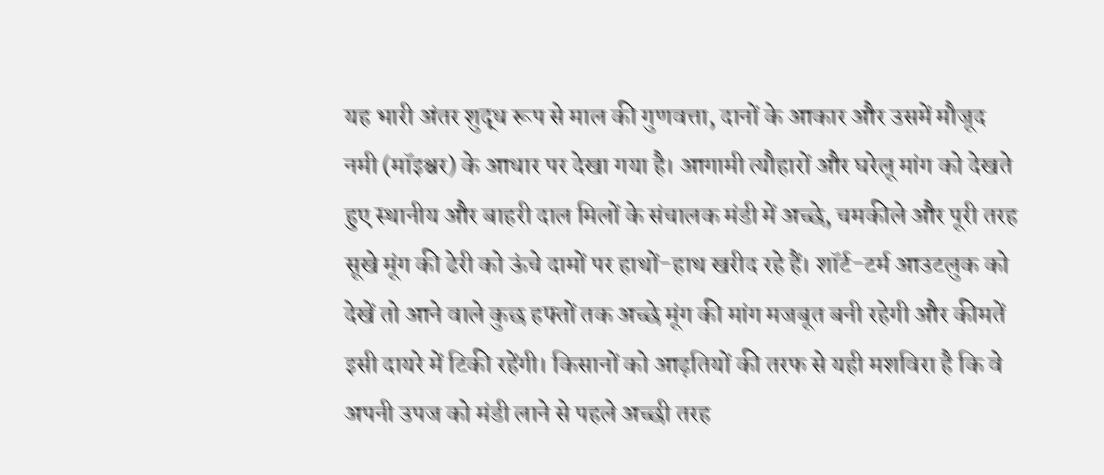यह भारी अंतर शुद्ध रूप से माल की गुणवत्ता, दानों के आकार और उसमें मौजूद नमी (मॉइश्चर) के आधार पर देखा गया है। आगामी त्यौहारों और घरेलू मांग को देखते हुए स्थानीय और बाहरी दाल मिलों के संचालक मंडी में अच्छे, चमकीले और पूरी तरह सूखे मूंग की ढेरी को ऊंचे दामों पर हाथों-हाथ खरीद रहे हैं। शॉर्ट-टर्म आउटलुक को देखें तो आने वाले कुछ हफ्तों तक अच्छे मूंग की मांग मजबूत बनी रहेगी और कीमतें इसी दायरे में टिकी रहेंगी। किसानों को आढ़तियों की तरफ से यही मशविरा है कि वे अपनी उपज को मंडी लाने से पहले अच्छी तरह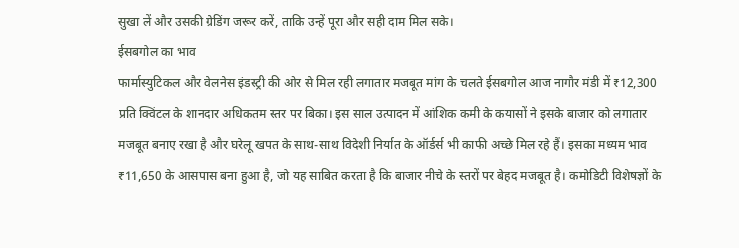सुखा लें और उसकी ग्रेडिंग जरूर करें, ताकि उन्हें पूरा और सही दाम मिल सके।
ईसबगोल का भाव
फार्मास्युटिकल और वेलनेस इंडस्ट्री की ओर से मिल रही लगातार मजबूत मांग के चलते ईसबगोल आज नागौर मंडी में ₹12,300 प्रति क्विंटल के शानदार अधिकतम स्तर पर बिका। इस साल उत्पादन में आंशिक कमी के कयासों ने इसके बाजार को लगातार मजबूत बनाए रखा है और घरेलू खपत के साथ-साथ विदेशी निर्यात के ऑर्डर्स भी काफी अच्छे मिल रहे हैं। इसका मध्यम भाव ₹11,650 के आसपास बना हुआ है, जो यह साबित करता है कि बाजार नीचे के स्तरों पर बेहद मजबूत है। कमोडिटी विशेषज्ञों के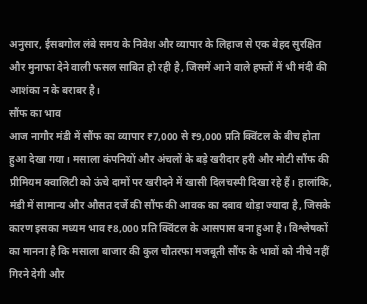अनुसार, ईसबगोल लंबे समय के निवेश और व्यापार के लिहाज से एक बेहद सुरक्षित और मुनाफा देने वाली फसल साबित हो रही है, जिसमें आने वाले हफ्तों में भी मंदी की आशंका न के बराबर है।
सौंफ का भाव
आज नागौर मंडी में सौंफ का व्यापार ₹7,000 से ₹9,000 प्रति क्विंटल के बीच होता हुआ देखा गया। मसाला कंपनियों और अंचलों के बड़े खरीदार हरी और मोटी सौंफ की प्रीमियम क्वालिटी को ऊंचे दामों पर खरीदने में खासी दिलचस्पी दिखा रहे हैं। हालांकि, मंडी में सामान्य और औसत दर्जे की सौंफ की आवक का दबाव थोड़ा ज्यादा है, जिसके कारण इसका मध्यम भाव ₹8,000 प्रति क्विंटल के आसपास बना हुआ है। विश्लेषकों का मानना है कि मसाला बाजार की कुल चौतरफा मजबूती सौंफ के भावों को नीचे नहीं गिरने देगी और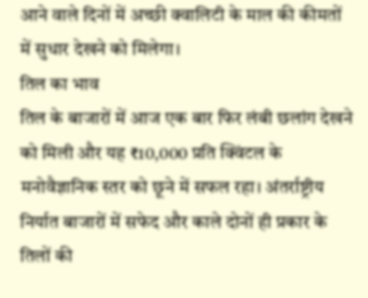आने वाले दिनों में अच्छी क्वालिटी के माल की कीमतों में सुधार देखने को मिलेगा।
तिल का भाव
तिल के बाजारों में आज एक बार फिर लंबी छलांग देखने को मिली और यह ₹10,000 प्रति क्विंटल के मनोवैज्ञानिक स्तर को छूने में सफल रहा। अंतर्राष्ट्रीय निर्यात बाजारों में सफेद और काले दोनों ही प्रकार के तिलों की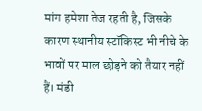मांग हमेशा तेज रहती है, जिसके कारण स्थानीय स्टॉकिस्ट भी नीचे के भावों पर माल छोड़ने को तैयार नहीं हैं। मंडी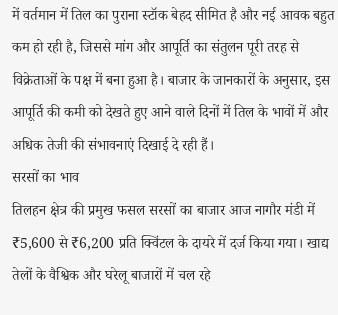में वर्तमान में तिल का पुराना स्टॉक बेहद सीमित है और नई आवक बहुत कम हो रही है, जिससे मांग और आपूर्ति का संतुलन पूरी तरह से विक्रेताओं के पक्ष में बना हुआ है। बाजार के जानकारों के अनुसार, इस आपूर्ति की कमी को देखते हुए आने वाले दिनों में तिल के भावों में और अधिक तेजी की संभावनाएं दिखाई दे रही हैं।
सरसों का भाव
तिलहन क्षेत्र की प्रमुख फसल सरसों का बाजार आज नागौर मंडी में ₹5,600 से ₹6,200 प्रति क्विंटल के दायरे में दर्ज किया गया। खाद्य तेलों के वैश्विक और घरेलू बाजारों में चल रहे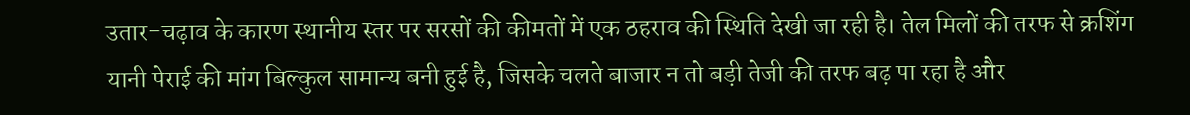उतार-चढ़ाव के कारण स्थानीय स्तर पर सरसों की कीमतों में एक ठहराव की स्थिति देखी जा रही है। तेल मिलों की तरफ से क्रशिंग यानी पेराई की मांग बिल्कुल सामान्य बनी हुई है, जिसके चलते बाजार न तो बड़ी तेजी की तरफ बढ़ पा रहा है और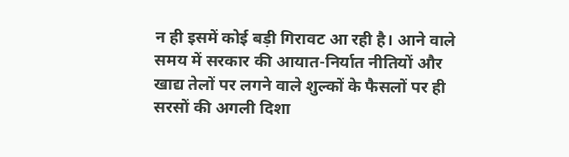न ही इसमें कोई बड़ी गिरावट आ रही है। आने वाले समय में सरकार की आयात-निर्यात नीतियों और खाद्य तेलों पर लगने वाले शुल्कों के फैसलों पर ही सरसों की अगली दिशा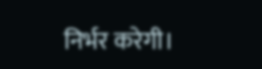निर्भर करेगी।